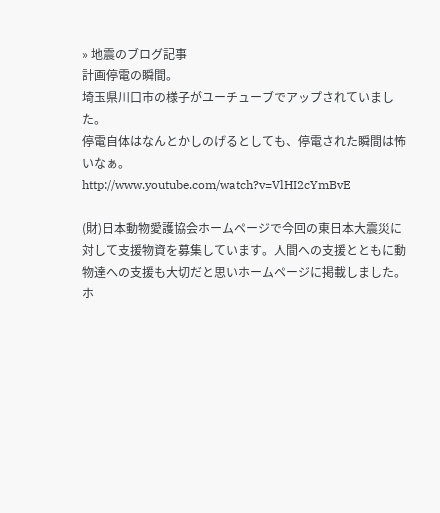» 地震のブログ記事
計画停電の瞬間。
埼玉県川口市の様子がユーチューブでアップされていました。
停電自体はなんとかしのげるとしても、停電された瞬間は怖いなぁ。
http://www.youtube.com/watch?v=VlHI2cYmBvE

(財)日本動物愛護協会ホームページで今回の東日本大震災に対して支援物資を募集しています。人間への支援とともに動物達への支援も大切だと思いホームページに掲載しました。ホ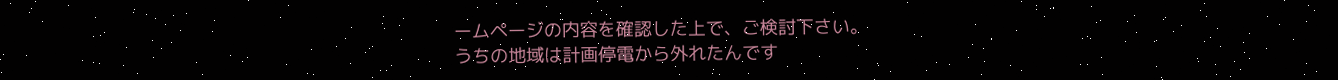ームページの内容を確認した上で、ご検討下さい。
うちの地域は計画停電から外れたんです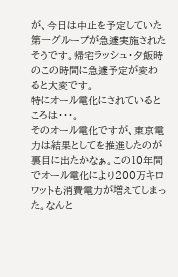が、今日は中止を予定していた第一グループが急遽実施されたそうです。帰宅ラッシュ・夕飯時のこの時間に急遽予定が変わると大変です。
特にオール電化にされているところは・・・。
そのオール電化ですが、東京電力は結果としてを推進したのが裏目に出たかなぁ。この10年間でオール電化により200万キロワットも消費電力が増えてしまった。なんと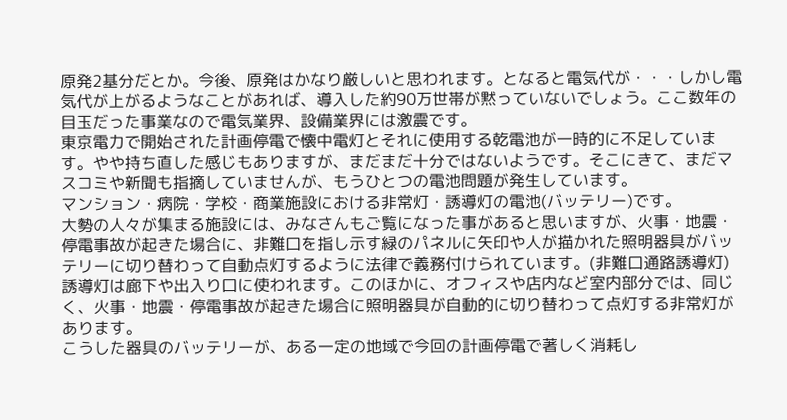原発2基分だとか。今後、原発はかなり厳しいと思われます。となると電気代が・・・しかし電気代が上がるようなことがあれば、導入した約90万世帯が黙っていないでしょう。ここ数年の目玉だった事業なので電気業界、設備業界には激震です。
東京電力で開始された計画停電で懐中電灯とそれに使用する乾電池が一時的に不足しています。やや持ち直した感じもありますが、まだまだ十分ではないようです。そこにきて、まだマスコミや新聞も指摘していませんが、もうひとつの電池問題が発生しています。
マンション・病院・学校・商業施設における非常灯・誘導灯の電池(バッテリー)です。
大勢の人々が集まる施設には、みなさんもご覧になった事があると思いますが、火事・地震・停電事故が起きた場合に、非難口を指し示す緑のパネルに矢印や人が描かれた照明器具がバッテリーに切り替わって自動点灯するように法律で義務付けられています。(非難口通路誘導灯)
誘導灯は廊下や出入り口に使われます。このほかに、オフィスや店内など室内部分では、同じく、火事・地震・停電事故が起きた場合に照明器具が自動的に切り替わって点灯する非常灯があります。
こうした器具のバッテリーが、ある一定の地域で今回の計画停電で著しく消耗し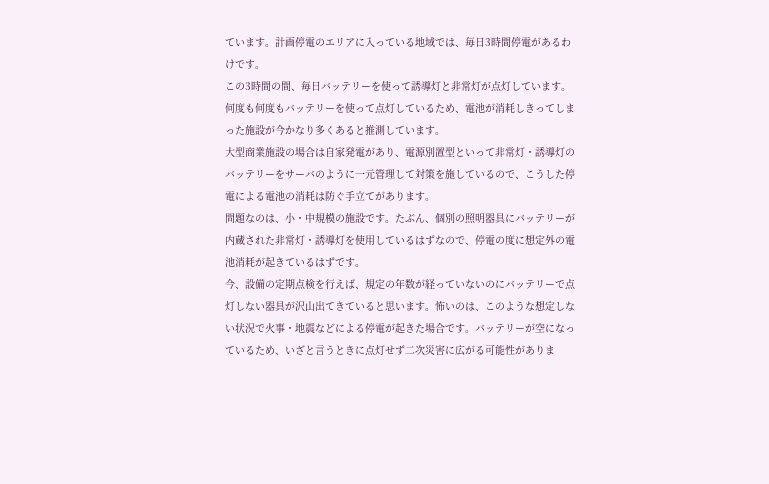ています。計画停電のエリアに入っている地域では、毎日3時間停電があるわけです。
この3時間の間、毎日バッテリーを使って誘導灯と非常灯が点灯しています。何度も何度もバッテリーを使って点灯しているため、電池が消耗しきってしまった施設が今かなり多くあると推測しています。
大型商業施設の場合は自家発電があり、電源別置型といって非常灯・誘導灯のバッテリーをサーバのように一元管理して対策を施しているので、こうした停電による電池の消耗は防ぐ手立てがあります。
問題なのは、小・中規模の施設です。たぶん、個別の照明器具にバッテリーが内蔵された非常灯・誘導灯を使用しているはずなので、停電の度に想定外の電池消耗が起きているはずです。
今、設備の定期点検を行えば、規定の年数が経っていないのにバッテリーで点灯しない器具が沢山出てきていると思います。怖いのは、このような想定しない状況で火事・地震などによる停電が起きた場合です。バッテリーが空になっているため、いざと言うときに点灯せず二次災害に広がる可能性がありま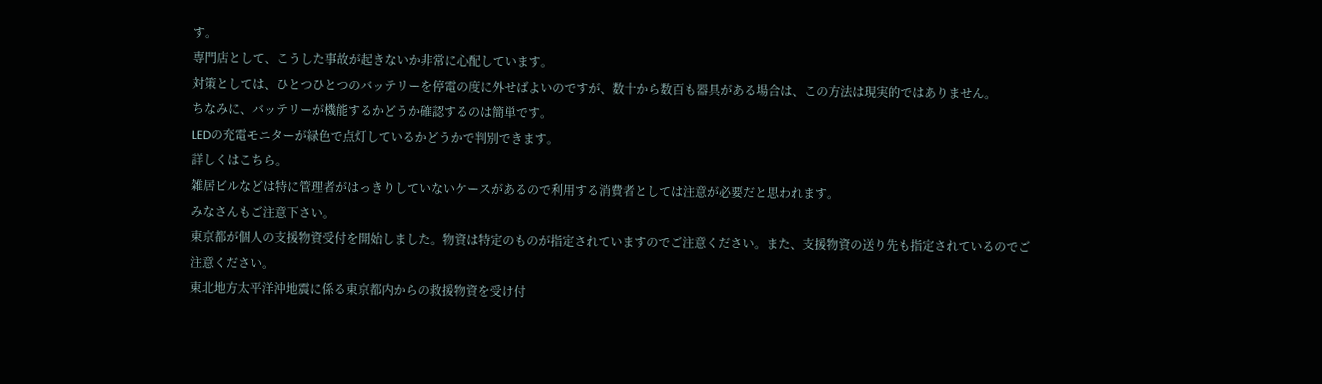す。
専門店として、こうした事故が起きないか非常に心配しています。
対策としては、ひとつひとつのバッテリーを停電の度に外せばよいのですが、数十から数百も器具がある場合は、この方法は現実的ではありません。
ちなみに、バッテリーが機能するかどうか確認するのは簡単です。
LEDの充電モニターが緑色で点灯しているかどうかで判別できます。
詳しくはこちら。
雑居ビルなどは特に管理者がはっきりしていないケースがあるので利用する消費者としては注意が必要だと思われます。
みなさんもご注意下さい。
東京都が個人の支援物資受付を開始しました。物資は特定のものが指定されていますのでご注意ください。また、支援物資の送り先も指定されているのでご注意ください。
東北地方太平洋沖地震に係る東京都内からの救援物資を受け付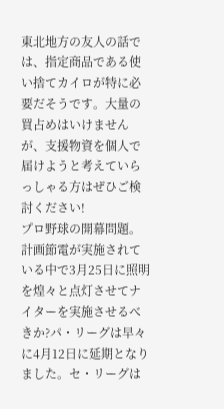東北地方の友人の話では、指定商品である使い捨てカイロが特に必要だそうです。大量の買占めはいけませんが、支援物資を個人で届けようと考えていらっしゃる方はぜひご検討ください!
プロ野球の開幕問題。計画節電が実施されている中で3月25日に照明を煌々と点灯させてナイターを実施させるべきか?パ・リーグは早々に4月12日に延期となりました。セ・リーグは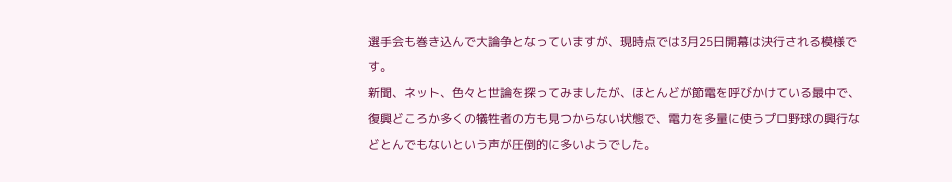選手会も巻き込んで大論争となっていますが、現時点では3月25日開幕は決行される模様です。
新聞、ネット、色々と世論を探ってみましたが、ほとんどが節電を呼びかけている最中で、復興どころか多くの犠牲者の方も見つからない状態で、電力を多量に使うプロ野球の興行などとんでもないという声が圧倒的に多いようでした。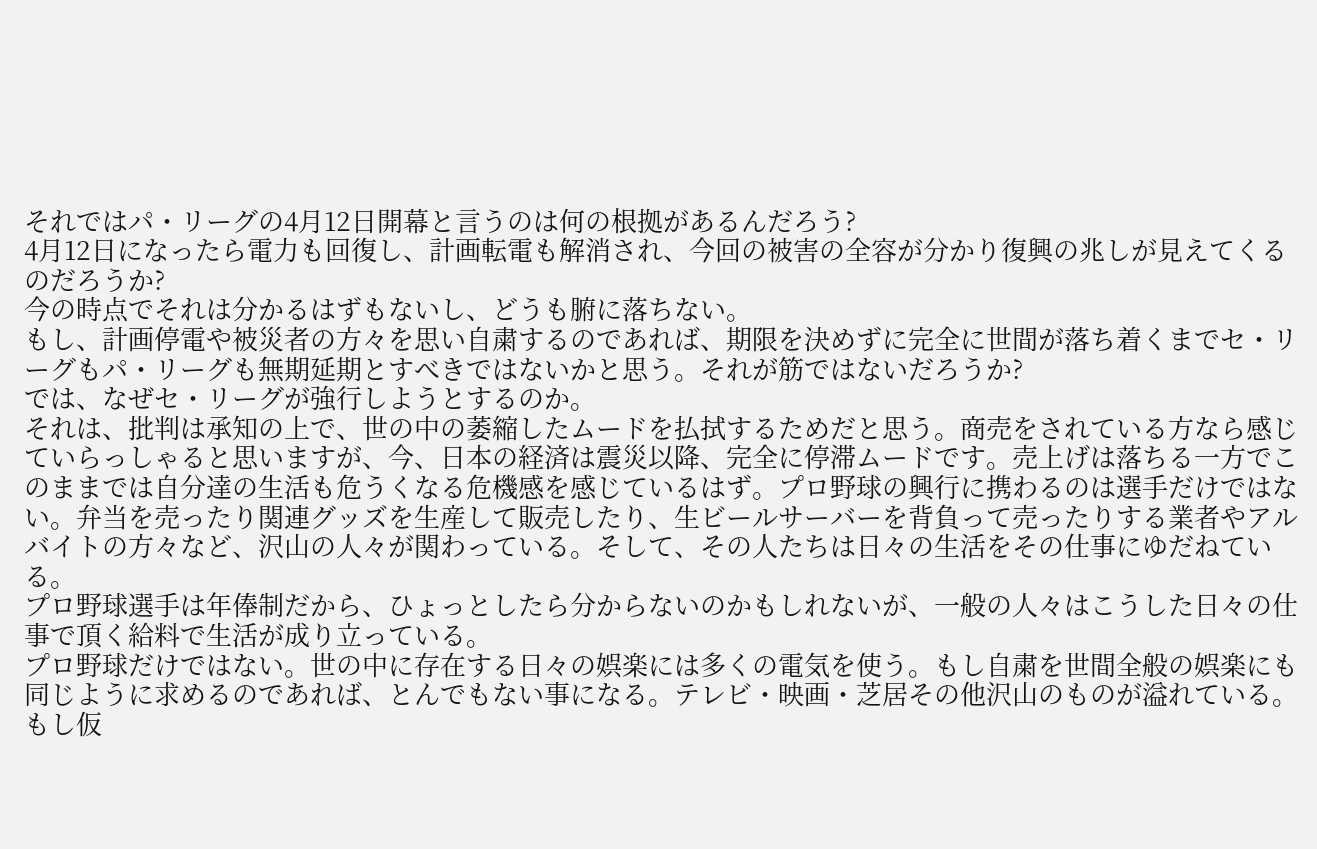それではパ・リーグの4月12日開幕と言うのは何の根拠があるんだろう?
4月12日になったら電力も回復し、計画転電も解消され、今回の被害の全容が分かり復興の兆しが見えてくるのだろうか?
今の時点でそれは分かるはずもないし、どうも腑に落ちない。
もし、計画停電や被災者の方々を思い自粛するのであれば、期限を決めずに完全に世間が落ち着くまでセ・リーグもパ・リーグも無期延期とすべきではないかと思う。それが筋ではないだろうか?
では、なぜセ・リーグが強行しようとするのか。
それは、批判は承知の上で、世の中の萎縮したムードを払拭するためだと思う。商売をされている方なら感じていらっしゃると思いますが、今、日本の経済は震災以降、完全に停滞ムードです。売上げは落ちる一方でこのままでは自分達の生活も危うくなる危機感を感じているはず。プロ野球の興行に携わるのは選手だけではない。弁当を売ったり関連グッズを生産して販売したり、生ビールサーバーを背負って売ったりする業者やアルバイトの方々など、沢山の人々が関わっている。そして、その人たちは日々の生活をその仕事にゆだねている。
プロ野球選手は年俸制だから、ひょっとしたら分からないのかもしれないが、一般の人々はこうした日々の仕事で頂く給料で生活が成り立っている。
プロ野球だけではない。世の中に存在する日々の娯楽には多くの電気を使う。もし自粛を世間全般の娯楽にも同じように求めるのであれば、とんでもない事になる。テレビ・映画・芝居その他沢山のものが溢れている。もし仮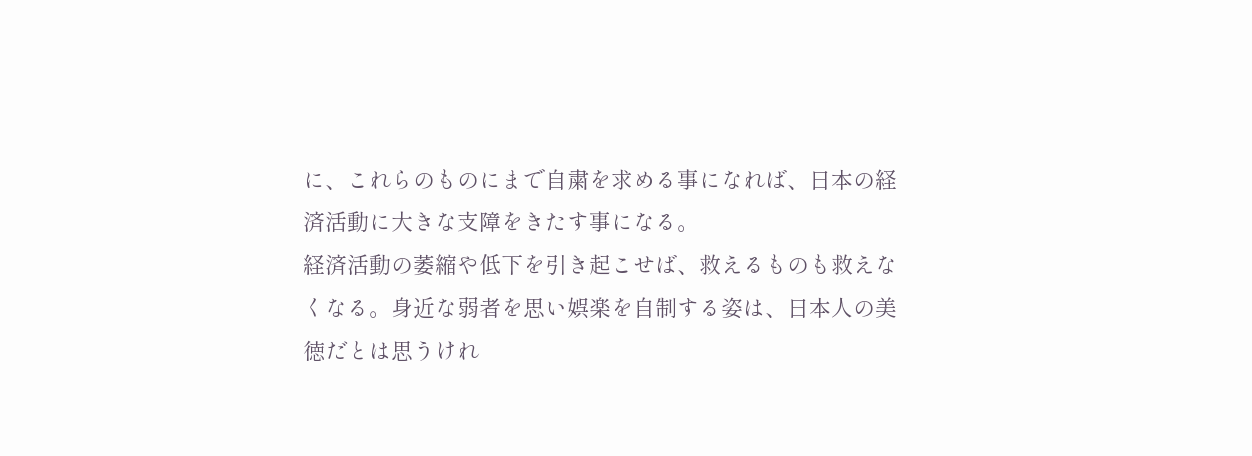に、これらのものにまで自粛を求める事になれば、日本の経済活動に大きな支障をきたす事になる。
経済活動の萎縮や低下を引き起こせば、救えるものも救えなくなる。身近な弱者を思い娯楽を自制する姿は、日本人の美徳だとは思うけれ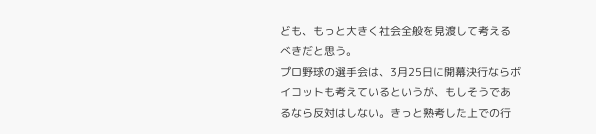ども、もっと大きく社会全般を見渡して考えるべきだと思う。
プロ野球の選手会は、3月25日に開幕決行ならボイコットも考えているというが、もしそうであるなら反対はしない。きっと熟考した上での行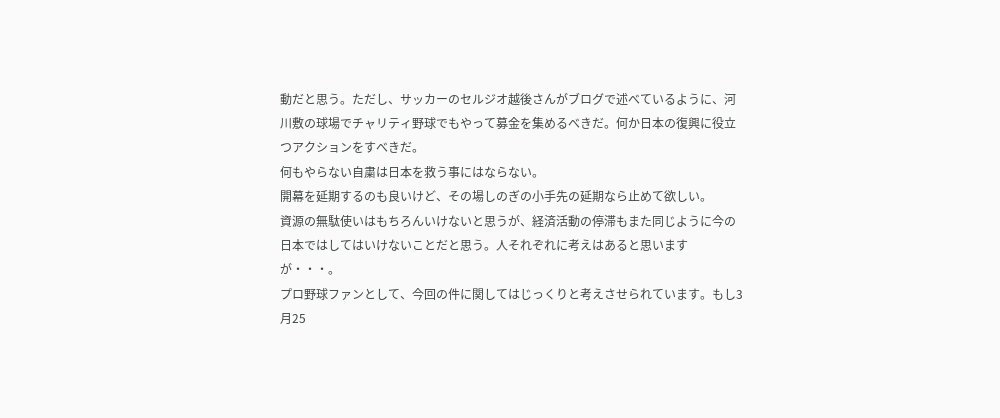動だと思う。ただし、サッカーのセルジオ越後さんがブログで述べているように、河川敷の球場でチャリティ野球でもやって募金を集めるべきだ。何か日本の復興に役立つアクションをすべきだ。
何もやらない自粛は日本を救う事にはならない。
開幕を延期するのも良いけど、その場しのぎの小手先の延期なら止めて欲しい。
資源の無駄使いはもちろんいけないと思うが、経済活動の停滞もまた同じように今の日本ではしてはいけないことだと思う。人それぞれに考えはあると思いますが・・・。
プロ野球ファンとして、今回の件に関してはじっくりと考えさせられています。もし3月25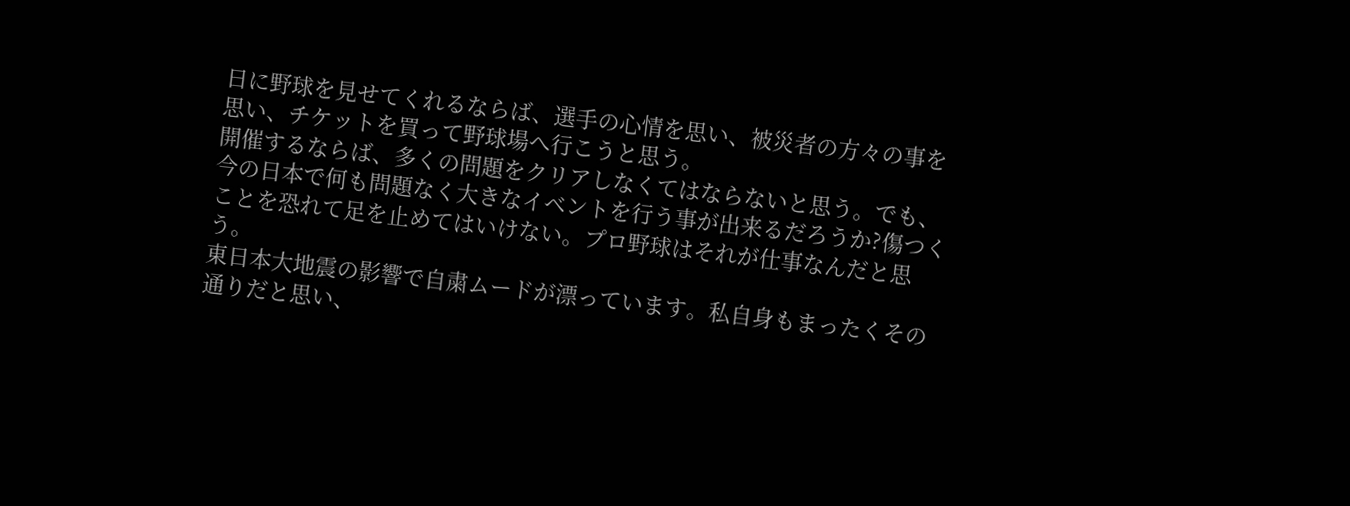日に野球を見せてくれるならば、選手の心情を思い、被災者の方々の事を思い、チケットを買って野球場へ行こうと思う。
開催するならば、多くの問題をクリアしなくてはならないと思う。でも、今の日本で何も問題なく大きなイベントを行う事が出来るだろうか?傷つくことを恐れて足を止めてはいけない。プロ野球はそれが仕事なんだと思う。
東日本大地震の影響で自粛ムードが漂っています。私自身もまったくその通りだと思い、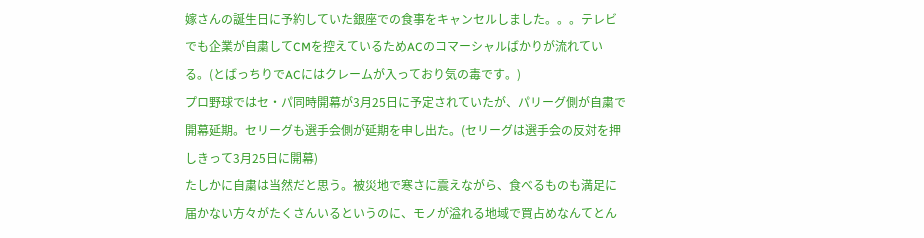嫁さんの誕生日に予約していた銀座での食事をキャンセルしました。。。テレビでも企業が自粛してCMを控えているためACのコマーシャルばかりが流れている。(とばっちりでACにはクレームが入っており気の毒です。)
プロ野球ではセ・パ同時開幕が3月25日に予定されていたが、パリーグ側が自粛で開幕延期。セリーグも選手会側が延期を申し出た。(セリーグは選手会の反対を押しきって3月25日に開幕)
たしかに自粛は当然だと思う。被災地で寒さに震えながら、食べるものも満足に届かない方々がたくさんいるというのに、モノが溢れる地域で買占めなんてとん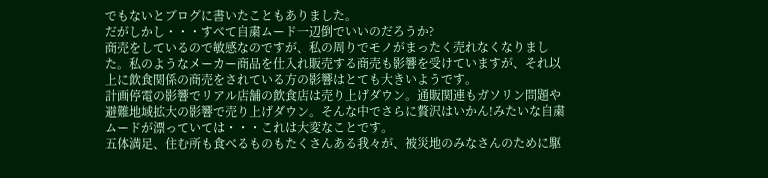でもないとブログに書いたこともありました。
だがしかし・・・すべて自粛ムード一辺倒でいいのだろうか?
商売をしているので敏感なのですが、私の周りでモノがまったく売れなくなりました。私のようなメーカー商品を仕入れ販売する商売も影響を受けていますが、それ以上に飲食関係の商売をされている方の影響はとても大きいようです。
計画停電の影響でリアル店舗の飲食店は売り上げダウン。通販関連もガソリン問題や避難地域拡大の影響で売り上げダウン。そんな中でさらに贅沢はいかん!みたいな自粛ムードが漂っていては・・・これは大変なことです。
五体満足、住む所も食べるものもたくさんある我々が、被災地のみなさんのために駆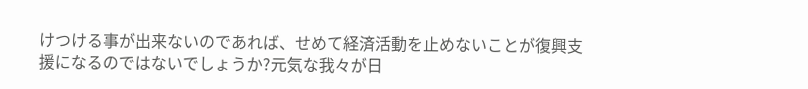けつける事が出来ないのであれば、せめて経済活動を止めないことが復興支援になるのではないでしょうか?元気な我々が日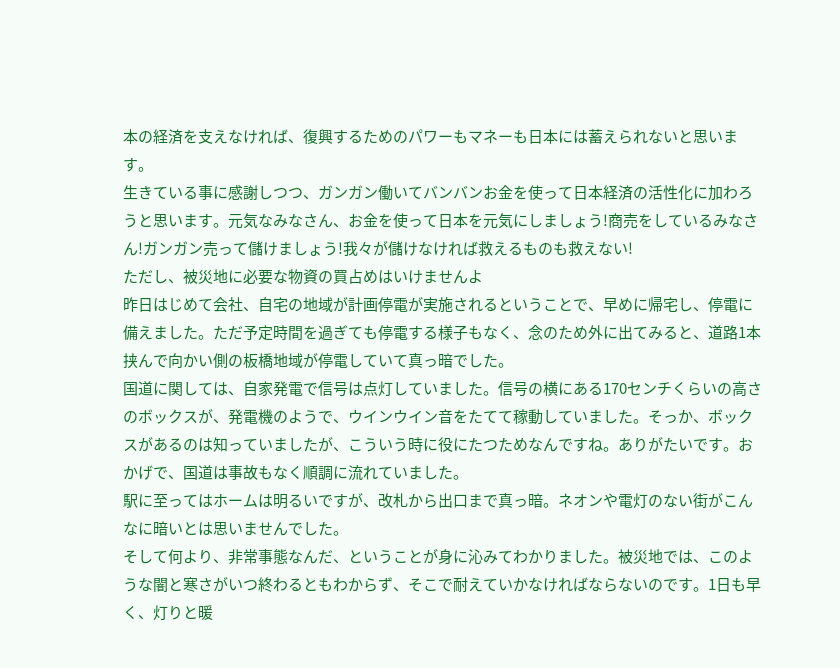本の経済を支えなければ、復興するためのパワーもマネーも日本には蓄えられないと思います。
生きている事に感謝しつつ、ガンガン働いてバンバンお金を使って日本経済の活性化に加わろうと思います。元気なみなさん、お金を使って日本を元気にしましょう!商売をしているみなさん!ガンガン売って儲けましょう!我々が儲けなければ救えるものも救えない!
ただし、被災地に必要な物資の買占めはいけませんよ
昨日はじめて会社、自宅の地域が計画停電が実施されるということで、早めに帰宅し、停電に備えました。ただ予定時間を過ぎても停電する様子もなく、念のため外に出てみると、道路1本挟んで向かい側の板橋地域が停電していて真っ暗でした。
国道に関しては、自家発電で信号は点灯していました。信号の横にある170センチくらいの高さのボックスが、発電機のようで、ウインウイン音をたてて稼動していました。そっか、ボックスがあるのは知っていましたが、こういう時に役にたつためなんですね。ありがたいです。おかげで、国道は事故もなく順調に流れていました。
駅に至ってはホームは明るいですが、改札から出口まで真っ暗。ネオンや電灯のない街がこんなに暗いとは思いませんでした。
そして何より、非常事態なんだ、ということが身に沁みてわかりました。被災地では、このような闇と寒さがいつ終わるともわからず、そこで耐えていかなければならないのです。1日も早く、灯りと暖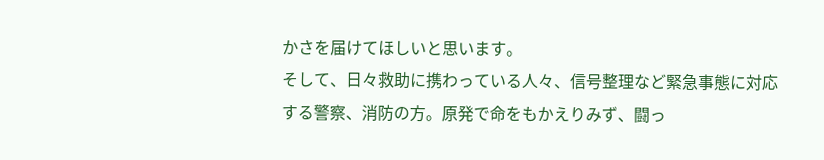かさを届けてほしいと思います。
そして、日々救助に携わっている人々、信号整理など緊急事態に対応する警察、消防の方。原発で命をもかえりみず、闘っ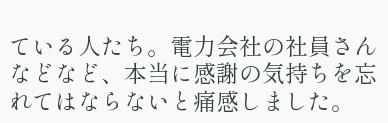ている人たち。電力会社の社員さんなどなど、本当に感謝の気持ちを忘れてはならないと痛感しました。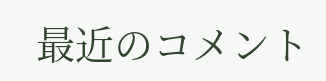最近のコメント